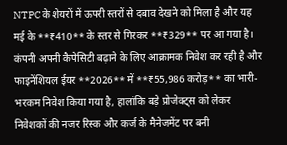NTPC के शेयरों में ऊपरी स्तरों से दबाव देखने को मिला है और यह मई के **₹410** के स्तर से गिरकर **₹329** पर आ गया है। कंपनी अपनी कैपेसिटी बढ़ाने के लिए आक्रामक निवेश कर रही है और फाइनेंशियल ईयर **2026** में **₹55,986 करोड़** का भारी-भरकम निवेश किया गया है, हालांकि बड़े प्रोजेक्ट्स को लेकर निवेशकों की नजर रिस्क और कर्ज के मैनेजमेंट पर बनी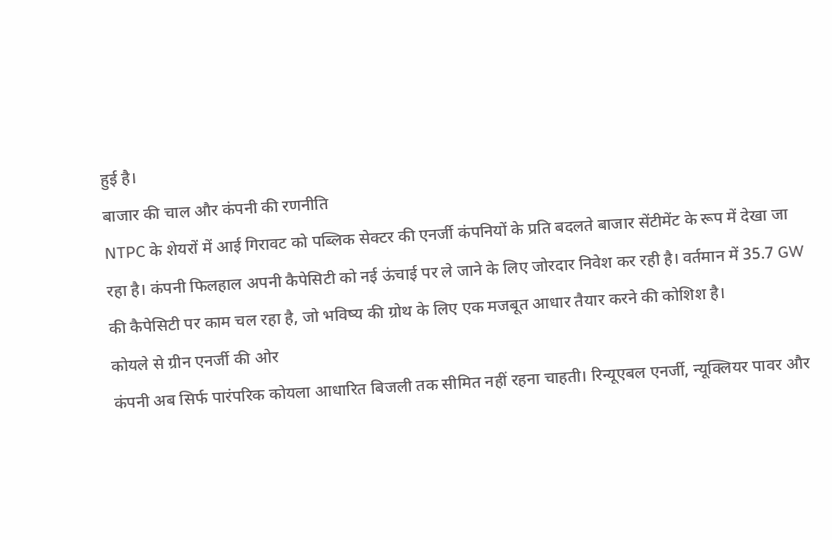हुई है।
बाजार की चाल और कंपनी की रणनीति
NTPC के शेयरों में आई गिरावट को पब्लिक सेक्टर की एनर्जी कंपनियों के प्रति बदलते बाजार सेंटीमेंट के रूप में देखा जा रहा है। कंपनी फिलहाल अपनी कैपेसिटी को नई ऊंचाई पर ले जाने के लिए जोरदार निवेश कर रही है। वर्तमान में 35.7 GW की कैपेसिटी पर काम चल रहा है, जो भविष्य की ग्रोथ के लिए एक मजबूत आधार तैयार करने की कोशिश है।
कोयले से ग्रीन एनर्जी की ओर
कंपनी अब सिर्फ पारंपरिक कोयला आधारित बिजली तक सीमित नहीं रहना चाहती। रिन्यूएबल एनर्जी, न्यूक्लियर पावर और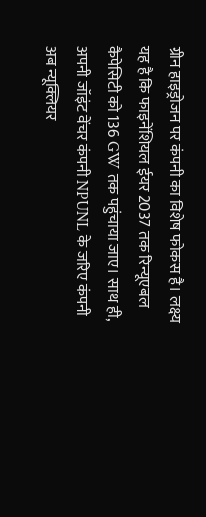ग्रीन हाइड्रोजन पर कंपनी का विशेष फोकस है। लक्ष्य यह है कि फाइनेंशियल ईयर 2037 तक रिन्यूएबल कैपेसिटी को 136 GW तक पहुंचाया जाए। साथ ही, अपनी जॉइंट वेंचर कंपनी NPUNL के जरिए कंपनी अब न्यूक्लियर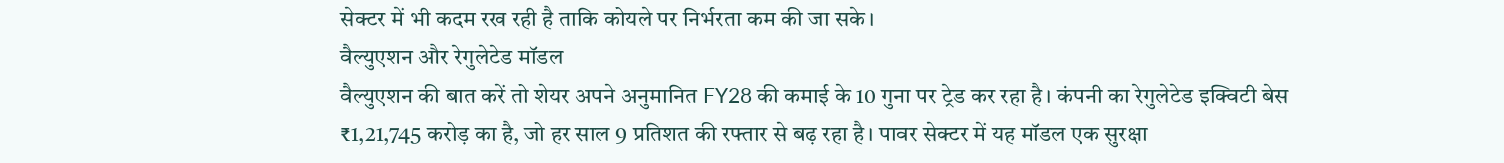सेक्टर में भी कदम रख रही है ताकि कोयले पर निर्भरता कम की जा सके।
वैल्युएशन और रेगुलेटेड मॉडल
वैल्युएशन की बात करें तो शेयर अपने अनुमानित FY28 की कमाई के 10 गुना पर ट्रेड कर रहा है। कंपनी का रेगुलेटेड इक्विटी बेस ₹1,21,745 करोड़ का है, जो हर साल 9 प्रतिशत की रफ्तार से बढ़ रहा है। पावर सेक्टर में यह मॉडल एक सुरक्षा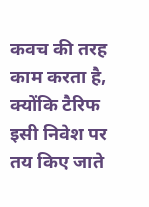कवच की तरह काम करता है, क्योंकि टैरिफ इसी निवेश पर तय किए जाते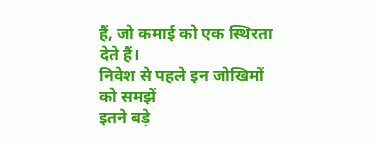हैं, जो कमाई को एक स्थिरता देते हैं।
निवेश से पहले इन जोखिमों को समझें
इतने बड़े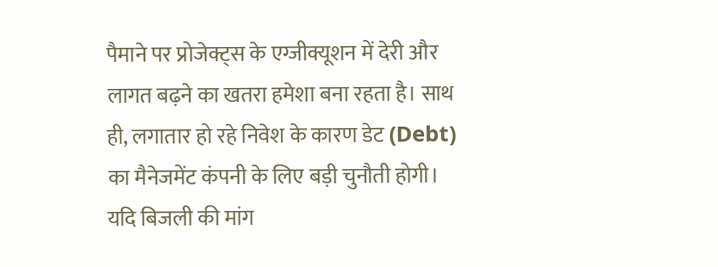पैमाने पर प्रोजेक्ट्स के एग्जीक्यूशन में देरी और लागत बढ़ने का खतरा हमेशा बना रहता है। साथ ही, लगातार हो रहे निवेश के कारण डेट (Debt) का मैनेजमेंट कंपनी के लिए बड़ी चुनौती होगी। यदि बिजली की मांग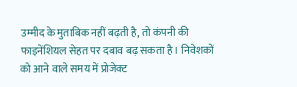उम्मीद के मुताबिक नहीं बढ़ती है, तो कंपनी की फाइनेंशियल सेहत पर दबाव बढ़ सकता है। निवेशकों को आने वाले समय में प्रोजेक्ट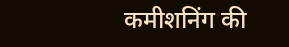कमीशनिंग की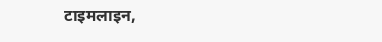टाइमलाइन,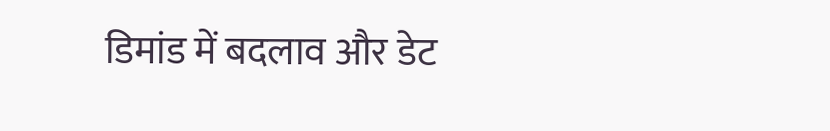डिमांड में बदलाव और डेट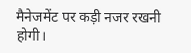मैनेजमेंट पर कड़ी नजर रखनी होगी।